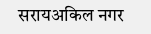सरायअकिल नगर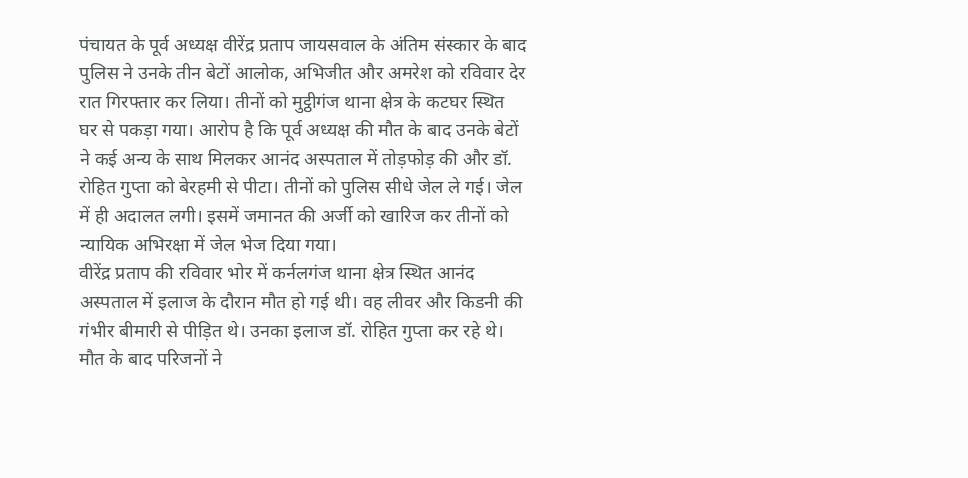पंचायत के पूर्व अध्यक्ष वीरेंद्र प्रताप जायसवाल के अंतिम संस्कार के बाद पुलिस ने उनके तीन बेटों आलोक, अभिजीत और अमरेश को रविवार देर रात गिरफ्तार कर लिया। तीनों को मुट्ठीगंज थाना क्षेत्र के कटघर स्थित घर से पकड़ा गया। आरोप है कि पूर्व अध्यक्ष की मौत के बाद उनके बेटों ने कई अन्य के साथ मिलकर आनंद अस्पताल में तोड़फोड़ की और डॉ. रोहित गुप्ता को बेरहमी से पीटा। तीनों को पुलिस सीधे जेल ले गई। जेल में ही अदालत लगी। इसमें जमानत की अर्जी को खारिज कर तीनों को न्यायिक अभिरक्षा में जेल भेज दिया गया।
वीरेंद्र प्रताप की रविवार भोर में कर्नलगंज थाना क्षेत्र स्थित आनंद अस्पताल में इलाज के दौरान मौत हो गई थी। वह लीवर और किडनी की गंभीर बीमारी से पीड़ित थे। उनका इलाज डॉ. रोहित गुप्ता कर रहे थे। मौत के बाद परिजनों ने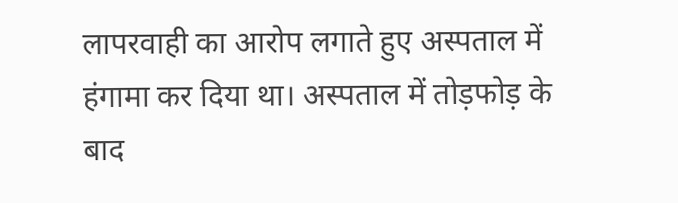लापरवाही का आरोप लगाते हुए अस्पताल में हंगामा कर दिया था। अस्पताल में तोड़फोड़ के बाद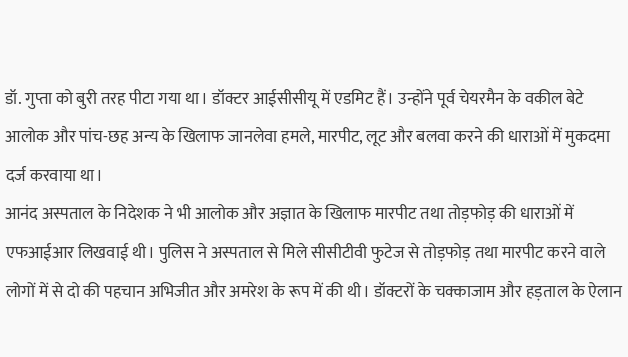डॉ. गुप्ता को बुरी तरह पीटा गया था। डॉक्टर आईसीसीयू में एडमिट हैं। उन्होंने पूर्व चेयरमैन के वकील बेटे आलोक और पांच-छह अन्य के खिलाफ जानलेवा हमले, मारपीट, लूट और बलवा करने की धाराओं में मुकदमा दर्ज करवाया था।
आनंद अस्पताल के निदेशक ने भी आलोक और अज्ञात के खिलाफ मारपीट तथा तोड़फोड़ की धाराओं में एफआईआर लिखवाई थी। पुलिस ने अस्पताल से मिले सीसीटीवी फुटेज से तोड़फोड़ तथा मारपीट करने वाले लोगों में से दो की पहचान अभिजीत और अमरेश के रूप में की थी। डॉक्टरों के चक्काजाम और हड़ताल के ऐलान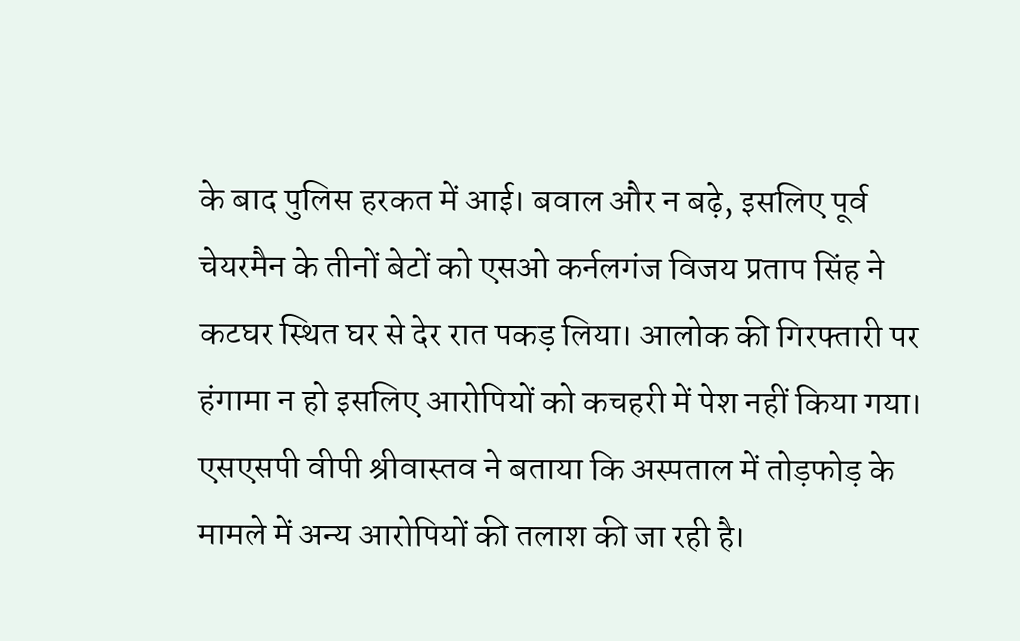के बाद पुलिस हरकत में आई। बवाल और न बढ़े, इसलिए पूर्व चेयरमैन के तीनों बेटों को एसओ कर्नलगंज विजय प्रताप सिंह ने कटघर स्थित घर से देर रात पकड़ लिया। आलोक की गिरफ्तारी पर हंगामा न हो इसलिए आरोपियों को कचहरी में पेश नहीं किया गया। एसएसपी वीपी श्रीवास्तव ने बताया कि अस्पताल में तोड़फोड़ के मामले में अन्य आरोपियों की तलाश की जा रही है।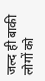जल्द ही बाकी लोगों को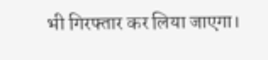भी गिरफ्तार कर लिया जाएगा।